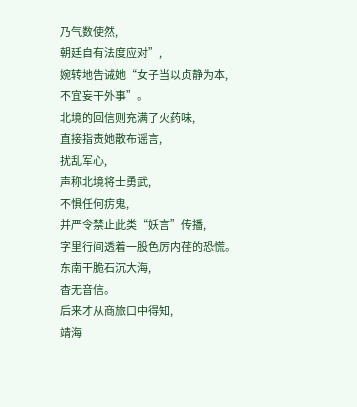乃气数使然,
朝廷自有法度应对”,
婉转地告诫她“女子当以贞静为本,
不宜妄干外事”。
北境的回信则充满了火药味,
直接指责她散布谣言,
扰乱军心,
声称北境将士勇武,
不惧任何疠鬼,
并严令禁止此类“妖言”传播,
字里行间透着一股色厉内荏的恐慌。
东南干脆石沉大海,
杳无音信。
后来才从商旅口中得知,
靖海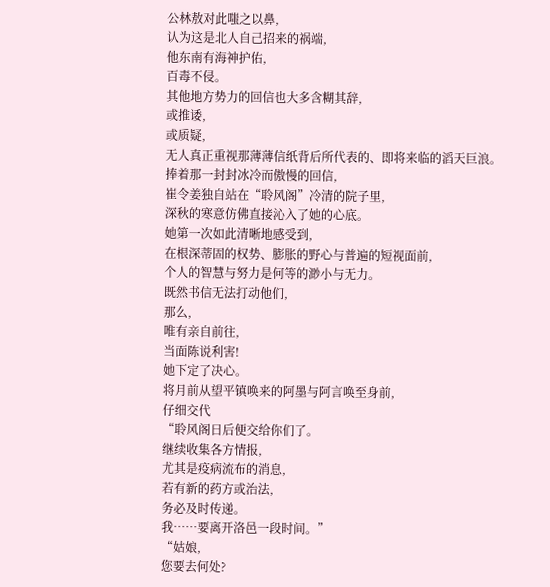公林敖对此嗤之以鼻,
认为这是北人自己招来的祸端,
他东南有海神护佑,
百毒不侵。
其他地方势力的回信也大多含糊其辞,
或推诿,
或质疑,
无人真正重视那薄薄信纸背后所代表的、即将来临的滔天巨浪。
捧着那一封封冰冷而傲慢的回信,
崔令姜独自站在“聆风阁”冷清的院子里,
深秋的寒意仿佛直接沁入了她的心底。
她第一次如此清晰地感受到,
在根深蒂固的权势、膨胀的野心与普遍的短视面前,
个人的智慧与努力是何等的渺小与无力。
既然书信无法打动他们,
那么,
唯有亲自前往,
当面陈说利害!
她下定了决心。
将月前从望平镇唤来的阿墨与阿言唤至身前,
仔细交代
“聆风阁日后便交给你们了。
继续收集各方情报,
尤其是疫病流布的消息,
若有新的药方或治法,
务必及时传递。
我……要离开洛邑一段时间。”
“姑娘,
您要去何处?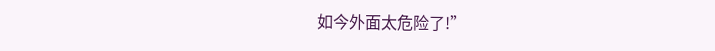如今外面太危险了!”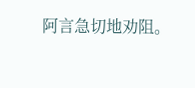阿言急切地劝阻。